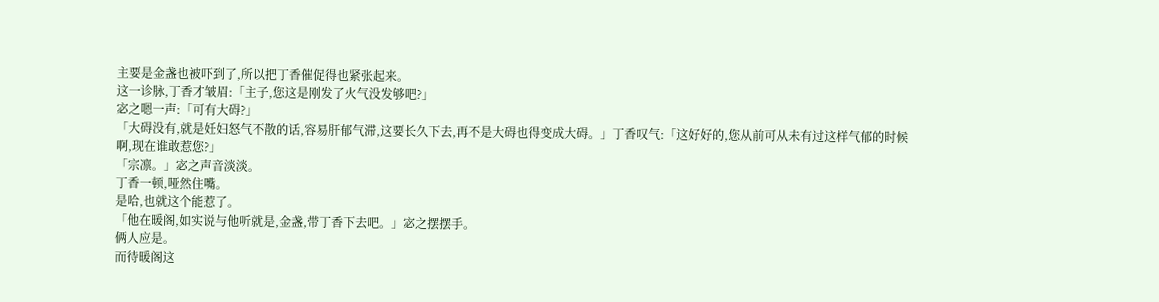主要是金盏也被吓到了,所以把丁香催促得也紧张起来。
这一诊脉,丁香才皱眉:「主子,您这是刚发了火气没发够吧?」
宓之嗯一声:「可有大碍?」
「大碍没有,就是妊妇怒气不散的话,容易肝郁气滞,这要长久下去,再不是大碍也得变成大碍。」丁香叹气:「这好好的,您从前可从未有过这样气郁的时候啊,现在谁敢惹您?」
「宗凛。」宓之声音淡淡。
丁香一顿,哑然住嘴。
是哈,也就这个能惹了。
「他在暖阁,如实说与他听就是,金盏,带丁香下去吧。」宓之摆摆手。
俩人应是。
而待暖阁这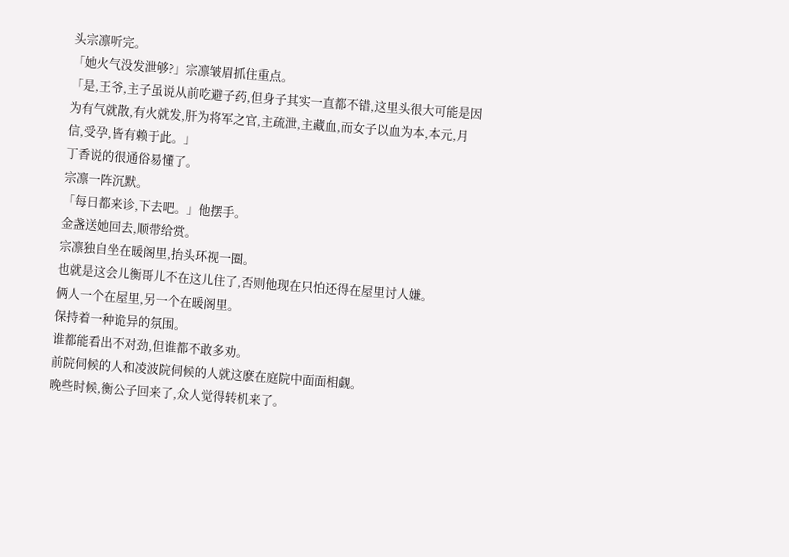头宗凛听完。
「她火气没发泄够?」宗凛皱眉抓住重点。
「是,王爷,主子虽说从前吃避子药,但身子其实一直都不错,这里头很大可能是因为有气就散,有火就发,肝为将军之官,主疏泄,主藏血,而女子以血为本,本元,月信,受孕,皆有赖于此。」
丁香说的很通俗易懂了。
宗凛一阵沉默。
「每日都来诊,下去吧。」他摆手。
金盏送她回去,顺带给赏。
宗凛独自坐在暖阁里,抬头环视一圈。
也就是这会儿衡哥儿不在这儿住了,否则他现在只怕还得在屋里讨人嫌。
俩人一个在屋里,另一个在暖阁里。
保持着一种诡异的氛围。
谁都能看出不对劲,但谁都不敢多劝。
前院伺候的人和凌波院伺候的人就这麽在庭院中面面相觑。
晚些时候,衡公子回来了,众人觉得转机来了。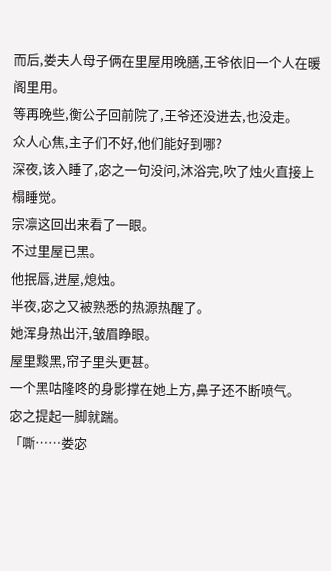而后,娄夫人母子俩在里屋用晚膳,王爷依旧一个人在暖阁里用。
等再晚些,衡公子回前院了,王爷还没进去,也没走。
众人心焦,主子们不好,他们能好到哪?
深夜,该入睡了,宓之一句没问,沐浴完,吹了烛火直接上榻睡觉。
宗凛这回出来看了一眼。
不过里屋已黑。
他抿唇,进屋,熄烛。
半夜,宓之又被熟悉的热源热醒了。
她浑身热出汗,皱眉睁眼。
屋里黢黑,帘子里头更甚。
一个黑咕隆咚的身影撑在她上方,鼻子还不断喷气。
宓之提起一脚就踹。
「嘶……娄宓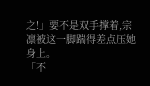之!」要不是双手撑着,宗凛被这一脚踹得差点压她身上。
「不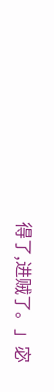得了,进贼了。」宓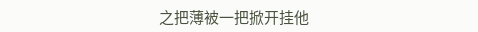之把薄被一把掀开挂他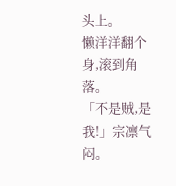头上。
懒洋洋翻个身,滚到角落。
「不是贼,是我!」宗凛气闷。